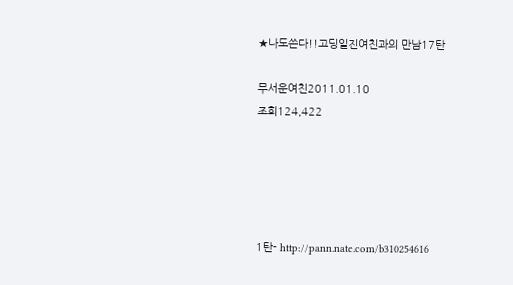★나도쓴다!!고딩일진여친과의 만남17탄

무서운여친2011.01.10
조회124,422





1탄- http://pann.nate.com/b310254616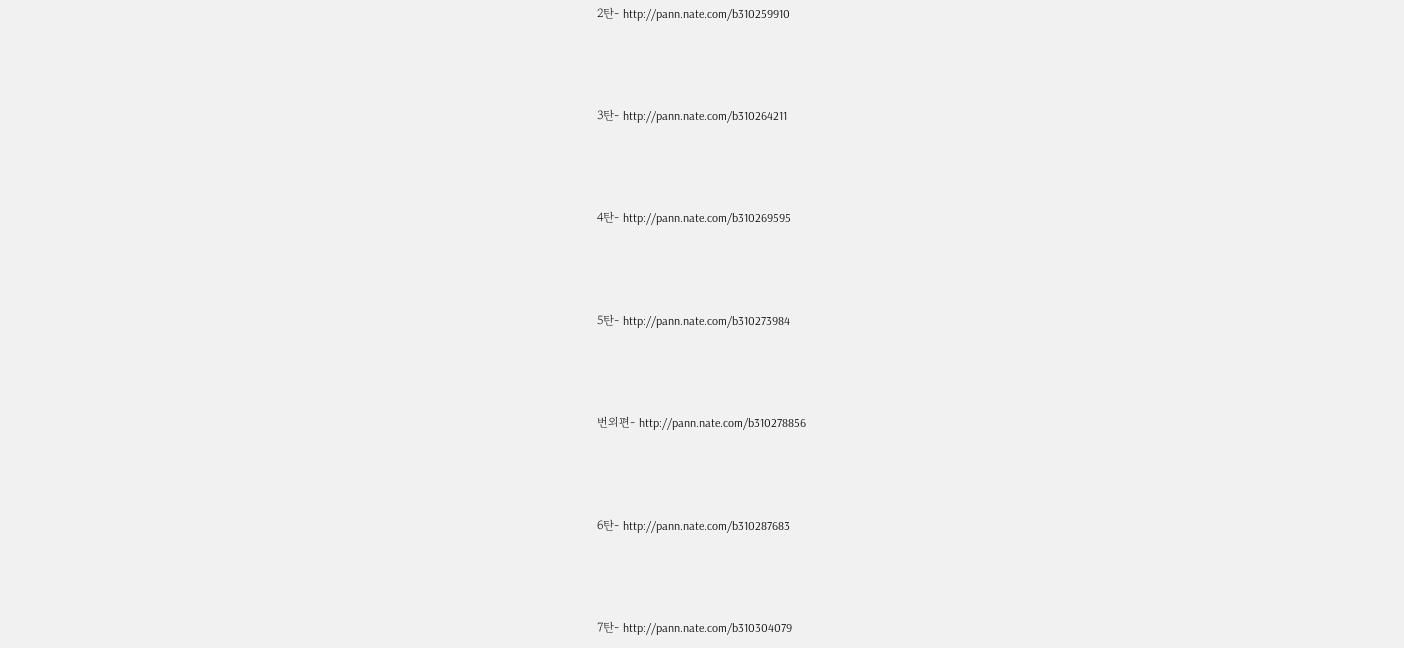2탄- http://pann.nate.com/b310259910



3탄- http://pann.nate.com/b310264211



4탄- http://pann.nate.com/b310269595



5탄- http://pann.nate.com/b310273984



번외편- http://pann.nate.com/b310278856



6탄- http://pann.nate.com/b310287683



7탄- http://pann.nate.com/b310304079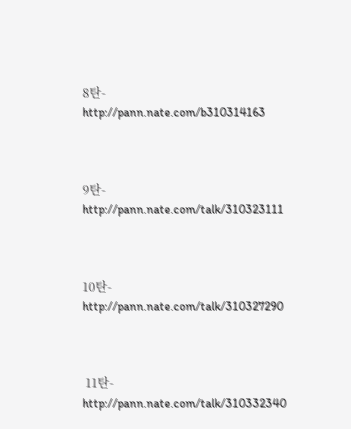8탄- http://pann.nate.com/b310314163



9탄- http://pann.nate.com/talk/310323111



10탄- http://pann.nate.com/talk/310327290



 11탄- http://pann.nate.com/talk/310332340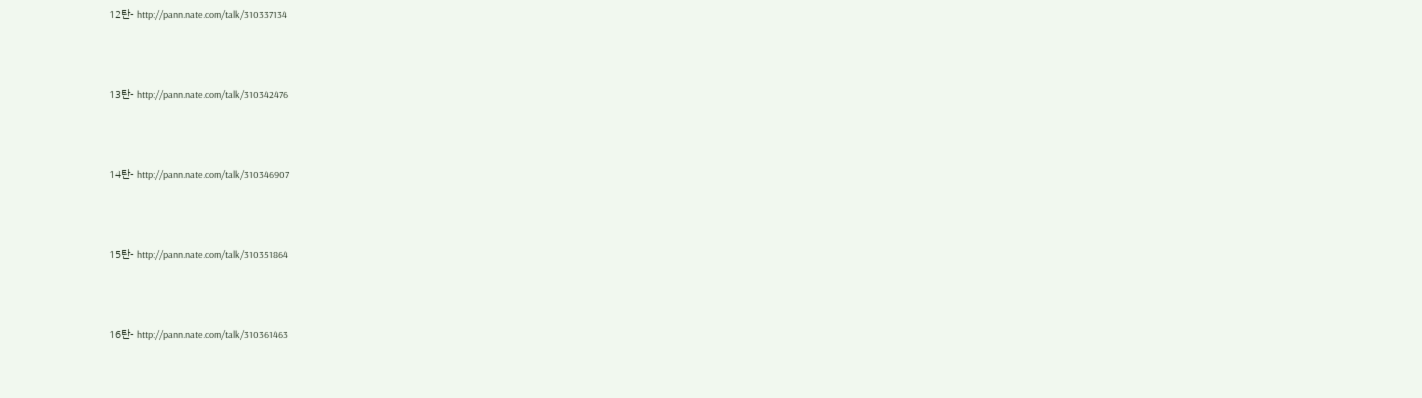12탄- http://pann.nate.com/talk/310337134



13탄- http://pann.nate.com/talk/310342476



14탄- http://pann.nate.com/talk/310346907



15탄- http://pann.nate.com/talk/310351864



16탄- http://pann.nate.com/talk/310361463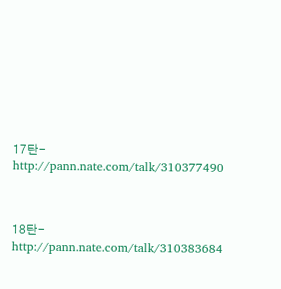17탄- http://pann.nate.com/talk/310377490



18탄- http://pann.nate.com/talk/310383684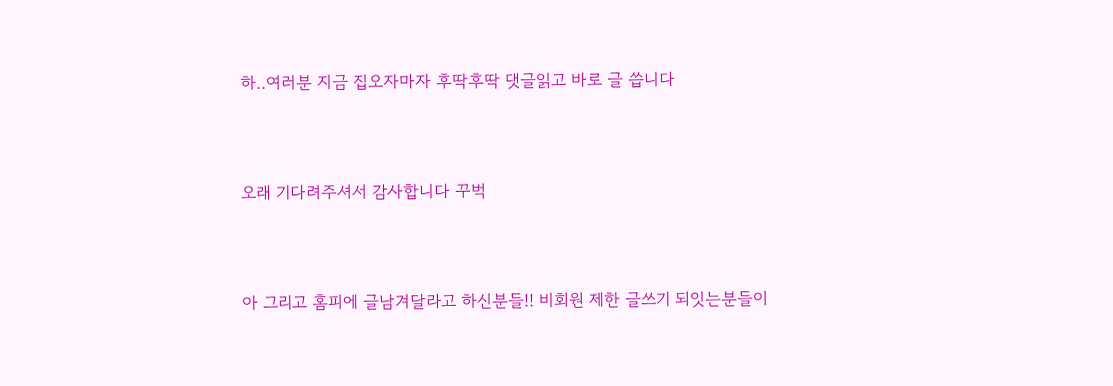하..여러분 지금 집오자마자 후딱후딱 댓글읽고 바로 글 씁니다



오래 기다려주셔서 감사합니다 꾸벅



아 그리고 홈피에 글남겨달라고 하신분들!! 비회원 제한 글쓰기 되잇는분들이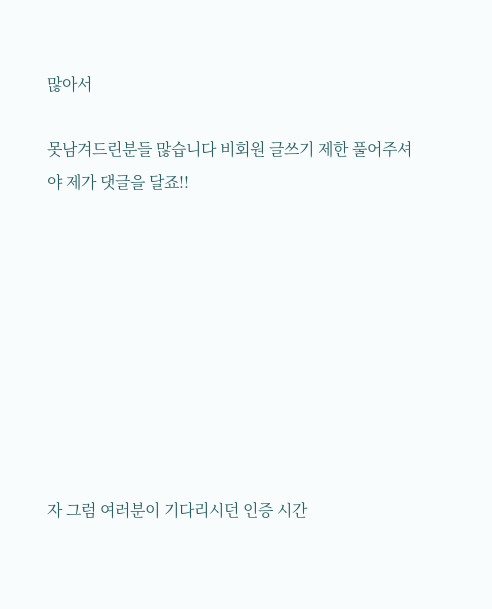많아서

못남겨드린분들 많습니다 비회원 글쓰기 제한 풀어주셔야 제가 댓글을 달죠!!









자 그럼 여러분이 기다리시던 인증 시간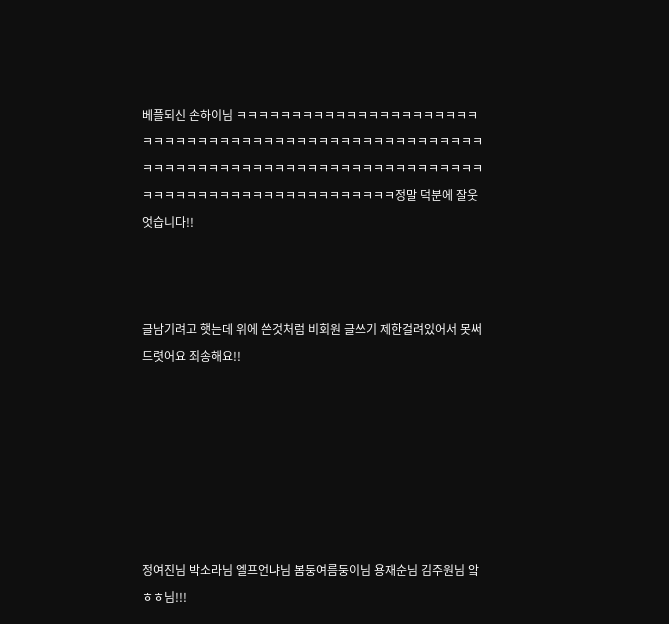베플되신 손하이님 ㅋㅋㅋㅋㅋㅋㅋㅋㅋㅋㅋㅋㅋㅋㅋㅋㅋㅋㅋㅋㅋㅋㅋㅋㅋㅋㅋㅋㅋㅋㅋㅋㅋㅋㅋㅋㅋㅋㅋㅋㅋㅋㅋㅋㅋㅋㅋㅋㅋㅋㅋㅋㅋㅋㅋㅋㅋㅋㅋㅋㅋㅋㅋㅋㅋㅋㅋㅋㅋㅋㅋㅋㅋㅋㅋㅋㅋㅋㅋㅋㅋㅋㅋㅋㅋㅋㅋㅋㅋㅋㅋㅋㅋㅋㅋㅋㅋㅋㅋㅋㅋㅋㅋㅋㅋㅋㅋ정말 덕분에 잘웃엇습니다!!



글남기려고 햇는데 위에 쓴것처럼 비회원 글쓰기 제한걸려있어서 못써드렷어요 죄송해요!!







정여진님 박소라님 엘프언냐님 봄둥여름둥이님 용재순님 김주원님 앜ㅎㅎ님!!!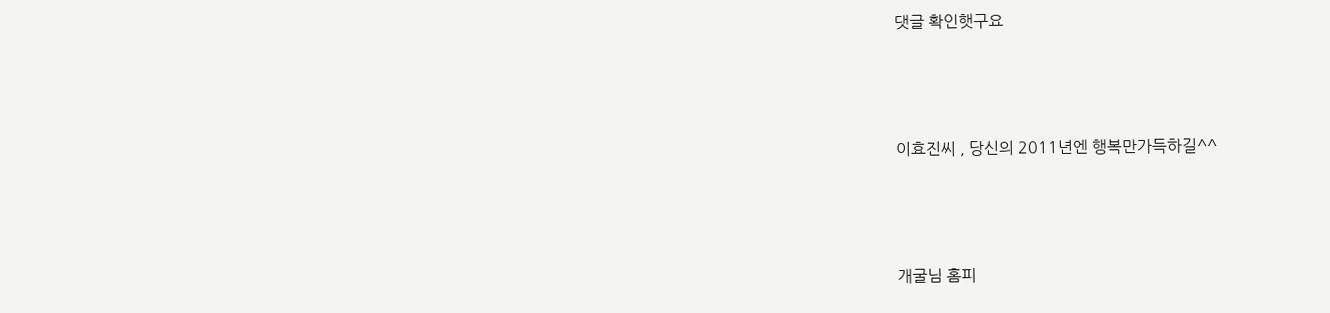댓글 확인햇구요



이효진씨 , 당신의 2011년엔 행복만가득하길^^



개굴님 홈피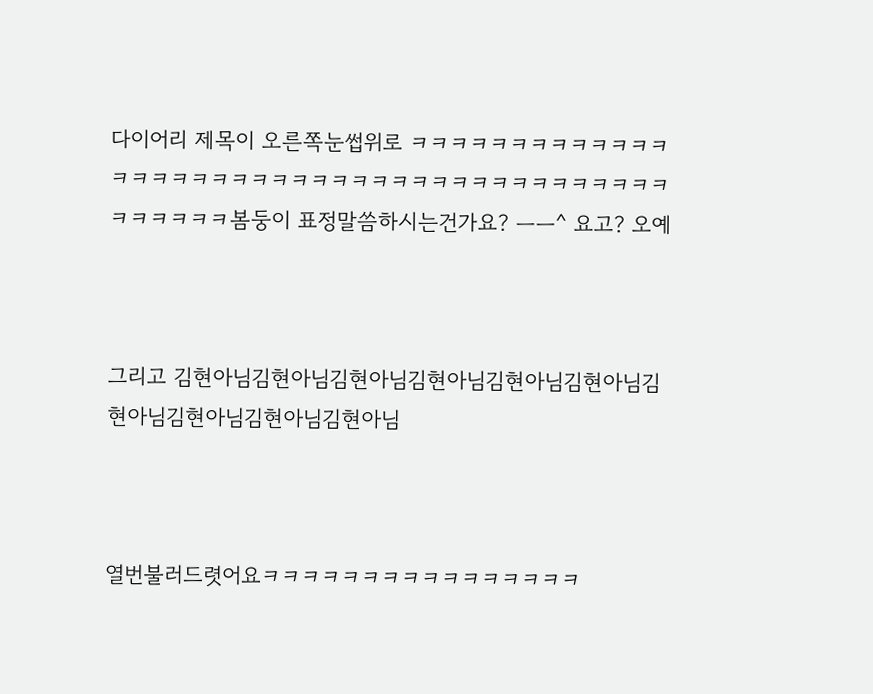다이어리 제목이 오른쪽눈썹위로 ㅋㅋㅋㅋㅋㅋㅋㅋㅋㅋㅋㅋㅋㅋㅋㅋㅋㅋㅋㅋㅋㅋㅋㅋㅋㅋㅋㅋㅋㅋㅋㅋㅋㅋㅋㅋㅋㅋㅋㅋㅋㅋㅋㅋㅋㅋㅋ봄둥이 표정말씀하시는건가요? ㅡㅡ^ 요고? 오예



그리고 김현아님김현아님김현아님김현아님김현아님김현아님김현아님김현아님김현아님김현아님



열번불러드렷어요ㅋㅋㅋㅋㅋㅋㅋㅋㅋㅋㅋㅋㅋㅋㅋㅋ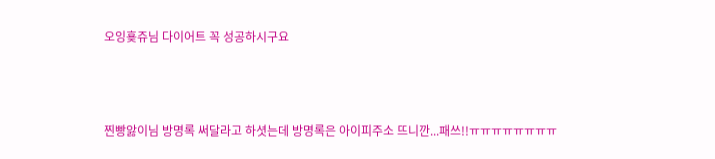오잉횾쥬님 다이어트 꼭 성공하시구요



찐빵앓이님 방명록 써달라고 하셧는데 방명록은 아이피주소 뜨니깐...패쓰!!ㅠㅠㅠㅠㅠㅠㅠㅠ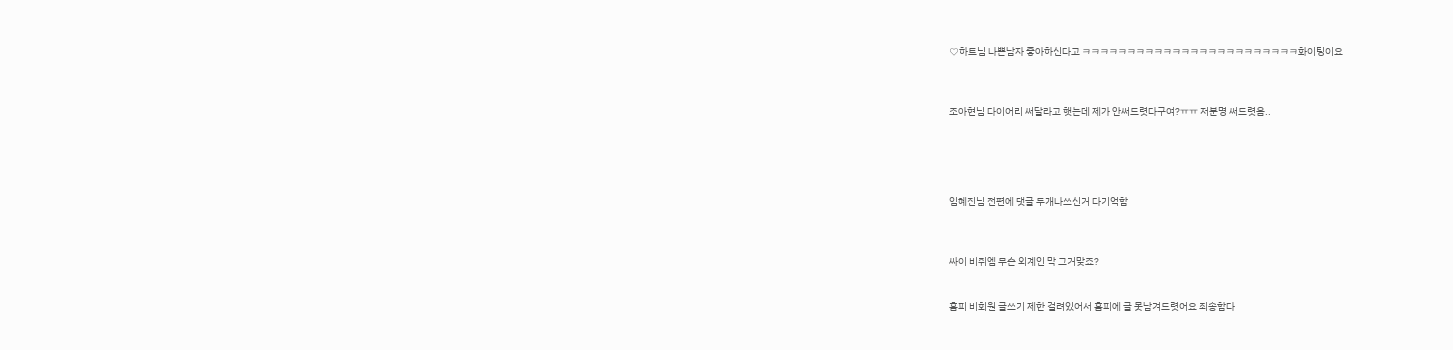♡하트님 나쁜남자 좋아하신다고 ㅋㅋㅋㅋㅋㅋㅋㅋㅋㅋㅋㅋㅋㅋㅋㅋㅋㅋㅋㅋㅋㅋㅋㅋ화이팅이요



조아현님 다이어리 써달라고 햇는데 제가 안써드렷다구여?ㅠㅠ 저분명 써드렷음..





임혜진님 전편에 댓글 두개나쓰신거 다기억함



싸이 비쥐엠 무슨 외계인 막 그거맞죠?


홈피 비회원 글쓰기 제한 걸려있어서 홈피에 글 못남겨드렷어요 죄송함다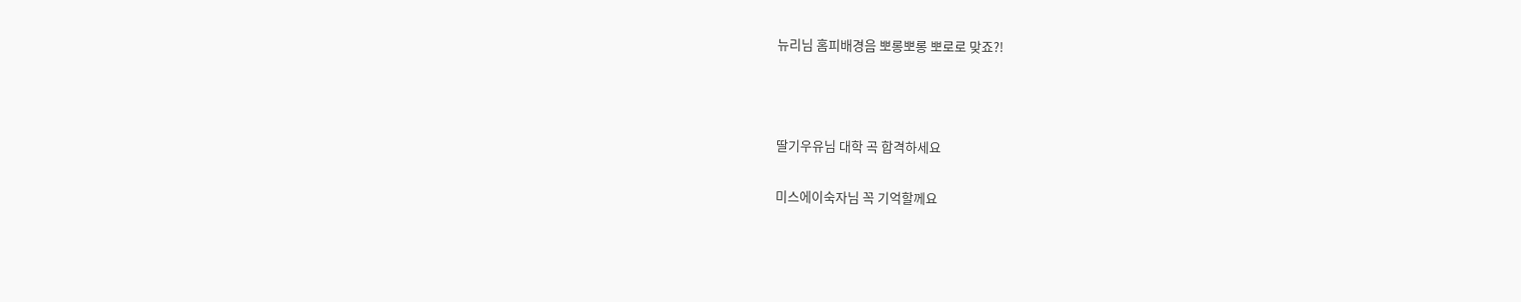뉴리님 홈피배경음 뽀롱뽀롱 뽀로로 맞죠?!



딸기우유님 대학 곡 합격하세요

미스에이숙자님 꼭 기억할께요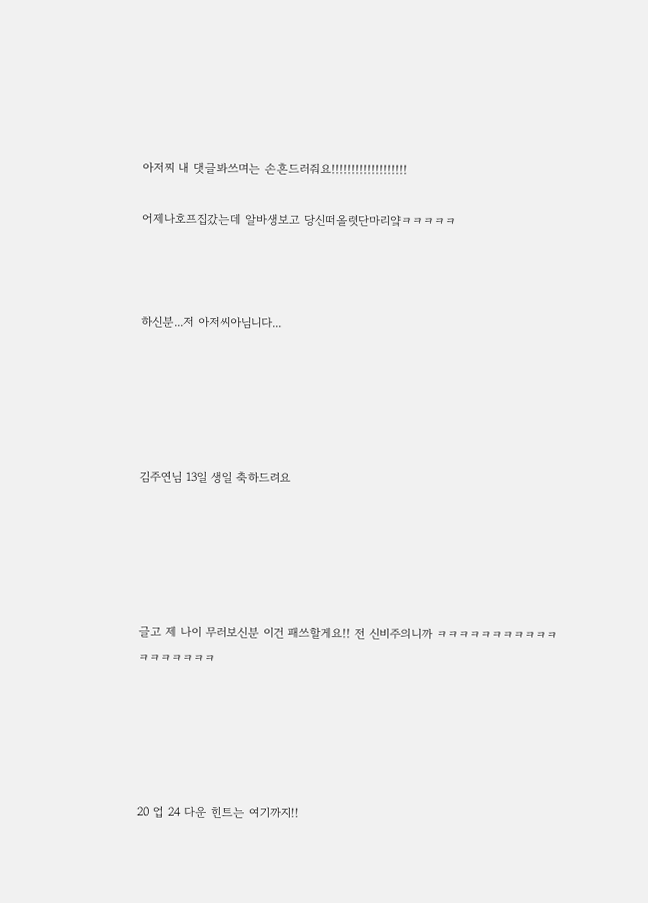아저찌 내 댓글봐쓰며는 손흔드러줘요!!!!!!!!!!!!!!!!!!!

어제나호프집갔는데 알바생보고 당신떠올렷단마리얔ㅋㅋㅋㅋㅋ



하신분...저 아저씨아님니다...





김주연님 13일 생일 축하드려요





글고 제 나이 무러보신분 이건 패쓰할게요!! 전 신비주의니까 ㅋㅋㅋㅋㅋㅋㅋㅋㅋㅋㅋㅋㅋㅋㅋㅋㅋㅋ





20 업 24 다운 힌트는 여기까지!!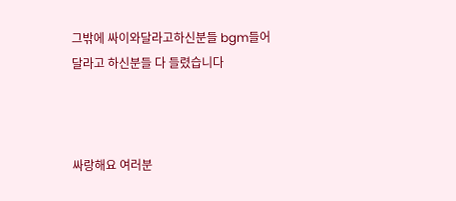그밖에 싸이와달라고하신분들 bgm들어달라고 하신분들 다 들렸습니다



싸랑해요 여러분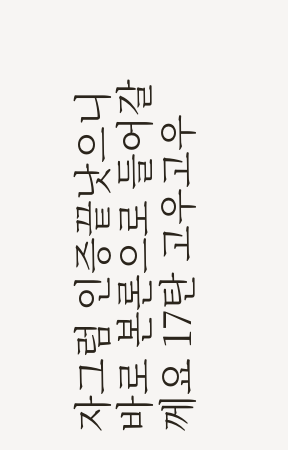자그럼 인증끝낫으니  바로 본론으로 들어갈께요 17탄 고우고우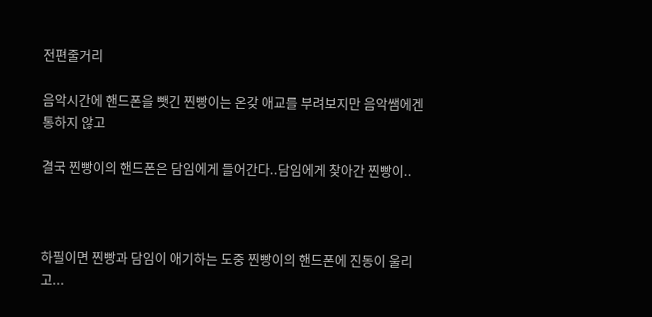전편줄거리

음악시간에 핸드폰을 뺏긴 찐빵이는 온갖 애교를 부려보지만 음악쌤에겐 통하지 않고

결국 찐빵이의 핸드폰은 담임에게 들어간다..담임에게 찾아간 찐빵이..



하필이면 찐빵과 담임이 애기하는 도중 찐빵이의 핸드폰에 진동이 울리고...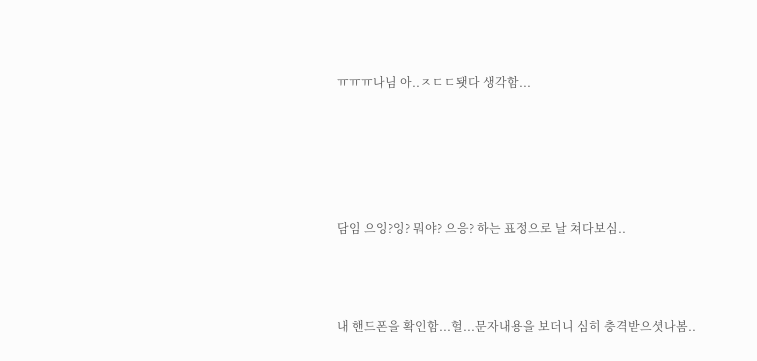ㅠㅠㅠ나님 아..ㅈㄷㄷ됏다 생각함...





담임 으잉?잉? 뭐야? 으응? 하는 표정으로 날 쳐다보심..



내 핸드폰을 확인함...헐...문자내용을 보더니 심히 충격받으셧나봄..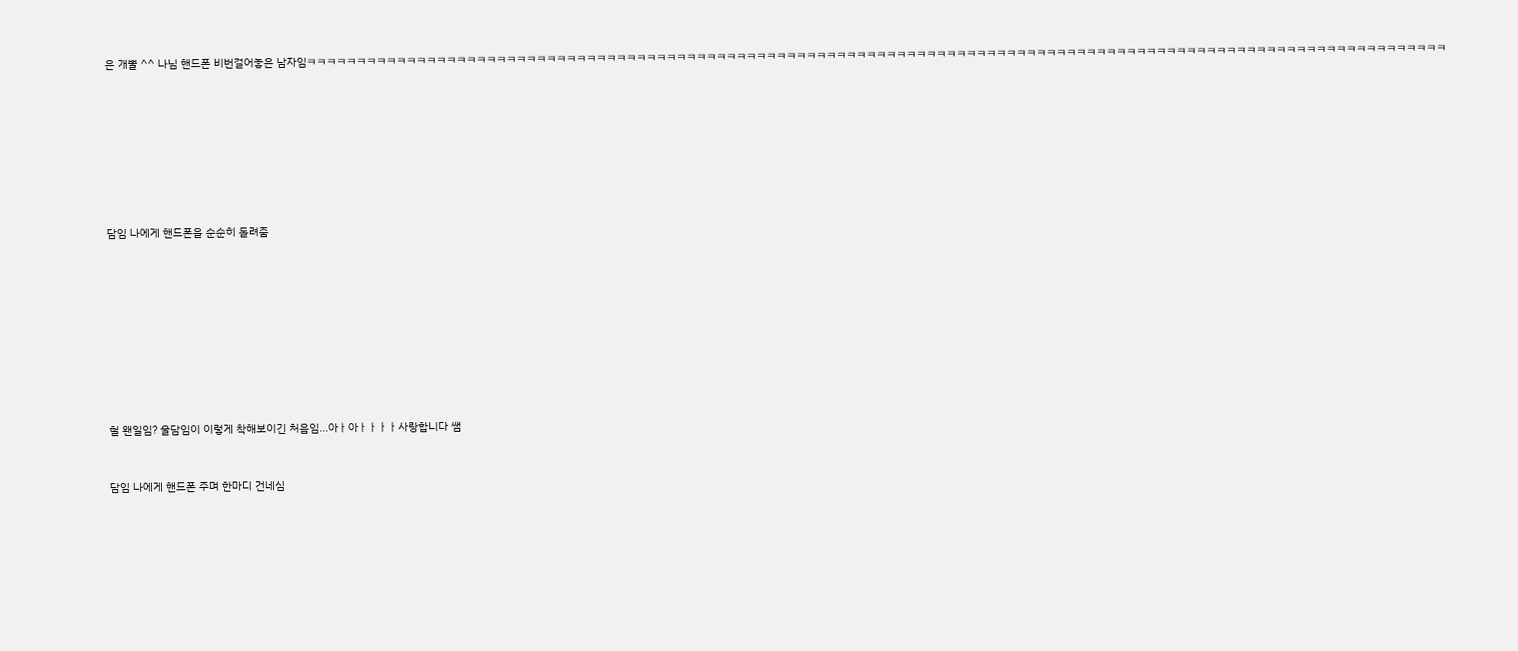은 개뿔 ^^ 나님 핸드폰 비번걸어놓은 남자임ㅋㅋㅋㅋㅋㅋㅋㅋㅋㅋㅋㅋㅋㅋㅋㅋㅋㅋㅋㅋㅋㅋㅋㅋㅋㅋㅋㅋㅋㅋㅋㅋㅋㅋㅋㅋㅋㅋㅋㅋㅋㅋㅋㅋㅋㅋㅋㅋㅋㅋㅋㅋㅋㅋㅋㅋㅋㅋㅋㅋㅋㅋㅋㅋㅋㅋㅋㅋㅋㅋㅋㅋㅋㅋㅋㅋㅋㅋㅋㅋㅋㅋㅋㅋㅋㅋㅋㅋㅋㅋㅋㅋㅋㅋㅋㅋㅋㅋㅋㅋㅋㅋㅋㅋㅋㅋㅋㅋㅋㅋㅋㅋㅋㅋ











담임 나에게 핸드폰을 순순히 돌려줌













헐 왠일임? 울담임이 이렇게 착해보이긴 처음임...아ㅏ아ㅏㅏㅏㅏ사랑합니다 쌤



담임 나에게 핸드폰 주며 한마디 건네심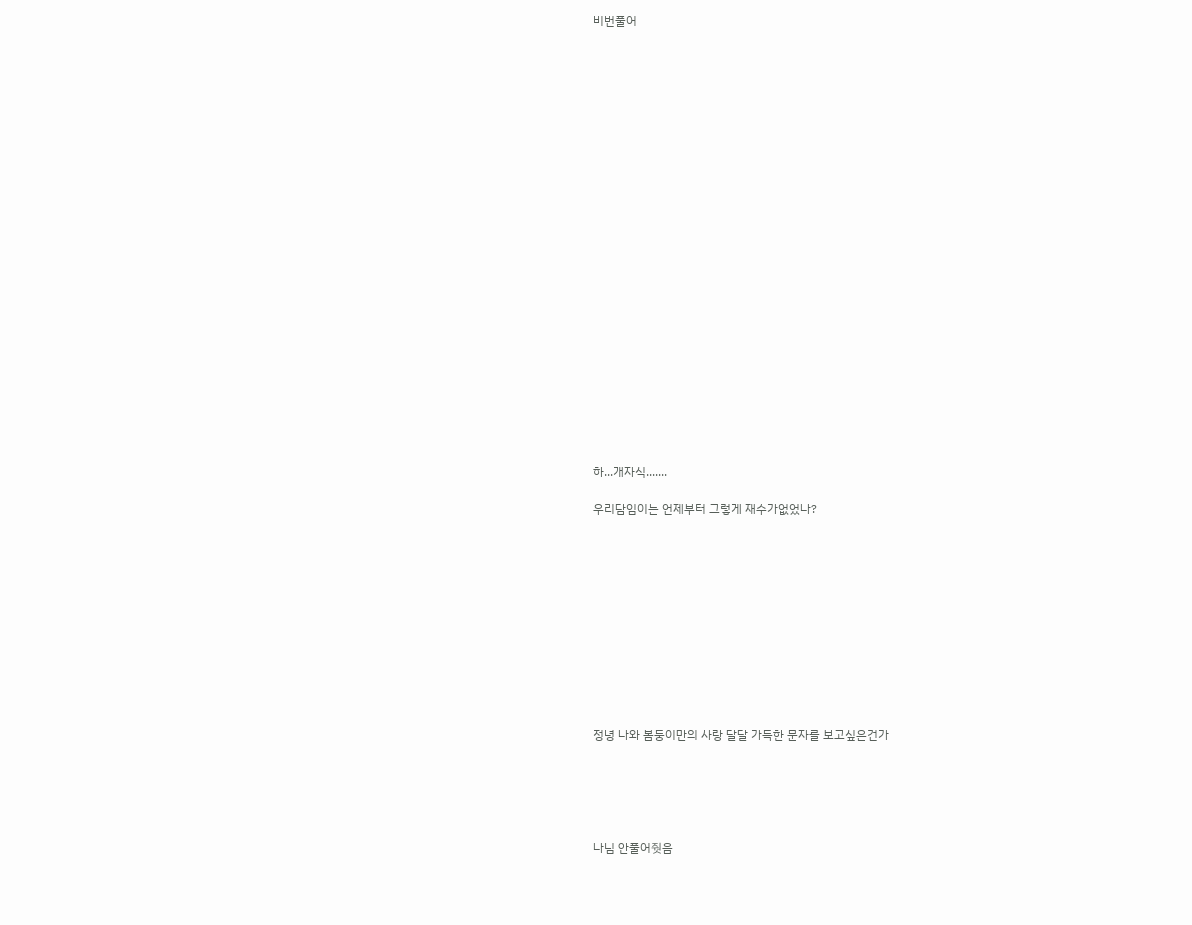비번풀어























하...개자식.......

우리담임이는 언제부터 그렇게 재수가없었나?











정녕 나와 봄둥이만의 사랑 달달 가득한 문자를 보고싶은건가





나님 안풀어줫음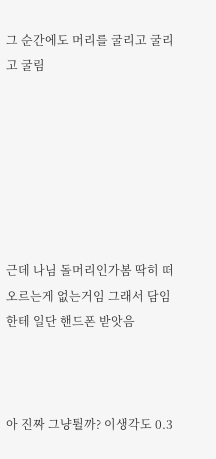그 순간에도 머리를 굴리고 굴리고 굴림







근데 나님 돌머리인가봄 딱히 떠오르는게 없는거임 그래서 담임한테 일단 핸드폰 받앗음



아 진짜 그냥튈까? 이생각도 0.3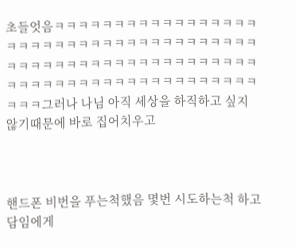초들엇음ㅋㅋㅋㅋㅋㅋㅋㅋㅋㅋㅋㅋㅋㅋㅋㅋㅋㅋㅋㅋㅋㅋㅋㅋㅋㅋㅋㅋㅋㅋㅋㅋㅋㅋㅋㅋㅋㅋㅋㅋㅋㅋㅋㅋㅋㅋㅋㅋㅋㅋㅋㅋㅋㅋㅋㅋㅋㅋㅋㅋㅋㅋㅋㅋㅋㅋㅋㅋㅋㅋㅋㅋㅋㅋㅋㅋㅋㅋㅋㅋㅋㅋㅋ그러나 나님 아직 세상을 하직하고 싶지 않기때문에 바로 집어치우고



핸드폰 비번을 푸는척했음 몇번 시도하는척 하고 담임에게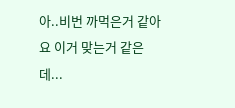아..비번 까먹은거 같아요 이거 맞는거 같은데...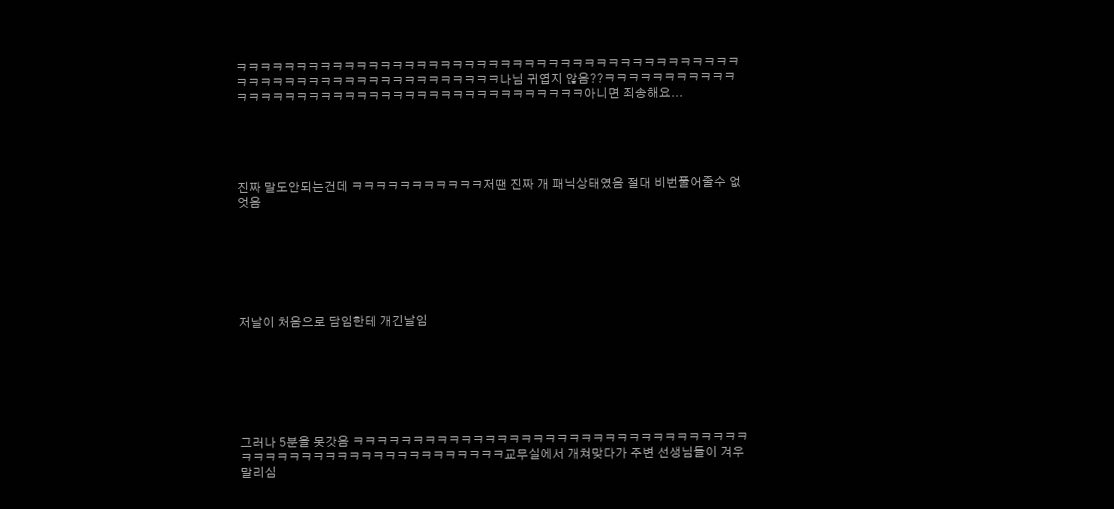ㅋㅋㅋㅋㅋㅋㅋㅋㅋㅋㅋㅋㅋㅋㅋㅋㅋㅋㅋㅋㅋㅋㅋㅋㅋㅋㅋㅋㅋㅋㅋㅋㅋㅋㅋㅋㅋㅋㅋㅋㅋㅋㅋㅋㅋㅋㅋㅋㅋㅋㅋㅋㅋㅋㅋㅋㅋㅋㅋㅋㅋㅋㅋㅋ나님 귀엽지 않음??ㅋㅋㅋㅋㅋㅋㅋㅋㅋㅋㅋㅋㅋㅋㅋㅋㅋㅋㅋㅋㅋㅋㅋㅋㅋㅋㅋㅋㅋㅋㅋㅋㅋㅋㅋㅋㅋㅋㅋㅋ아니면 죄송해요...





진짜 말도안되는건데 ㅋㅋㅋㅋㅋㅋㅋㅋㅋㅋㅋ저땐 진짜 개 패닉상태였음 절대 비번풀어줄수 없엇음







저날이 처음으로 담임한테 개긴날임







그러나 5분을 못갓음 ㅋㅋㅋㅋㅋㅋㅋㅋㅋㅋㅋㅋㅋㅋㅋㅋㅋㅋㅋㅋㅋㅋㅋㅋㅋㅋㅋㅋㅋㅋㅋㅋㅋㅋㅋㅋㅋㅋㅋㅋㅋㅋㅋㅋㅋㅋㅋㅋㅋㅋㅋㅋㅋㅋㅋ교무실에서 개쳐맞다가 주변 선생님들이 겨우 말리심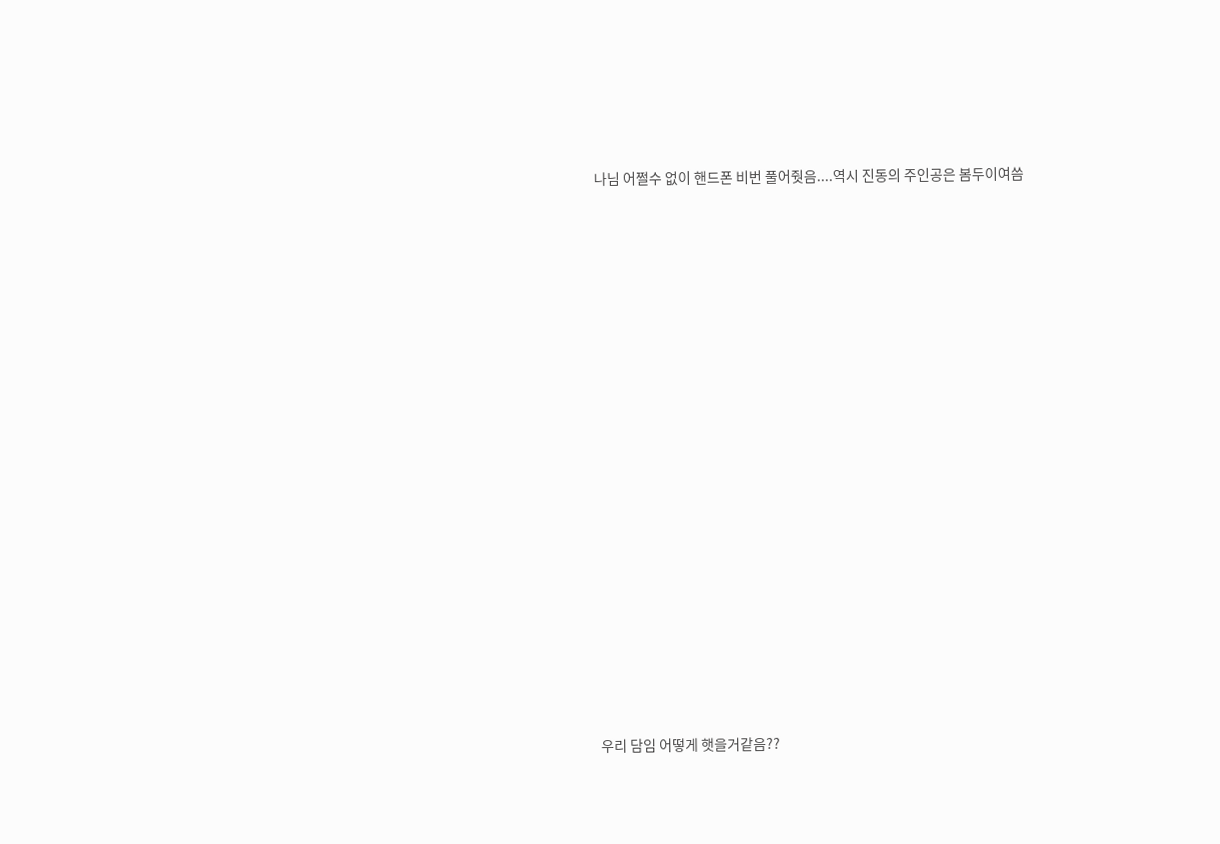나님 어쩔수 없이 핸드폰 비번 풀어줫음....역시 진동의 주인공은 봄두이여씀





















우리 담임 어떻게 햇을거같음??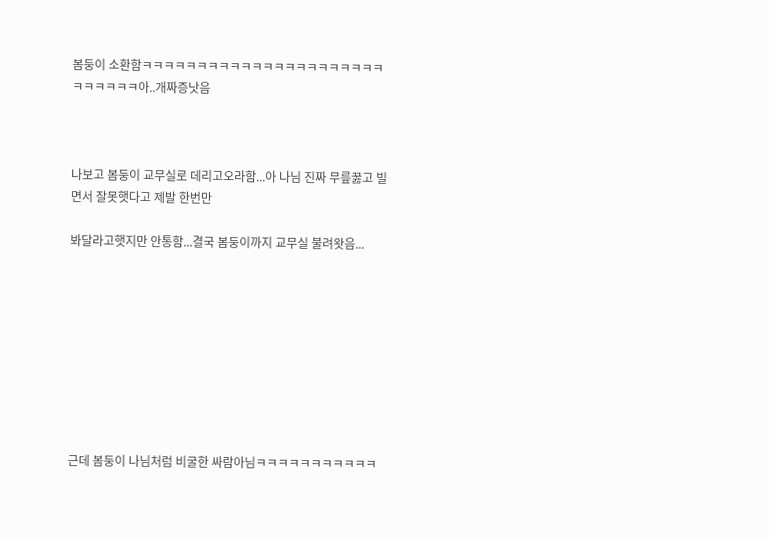봄둥이 소환함ㅋㅋㅋㅋㅋㅋㅋㅋㅋㅋㅋㅋㅋㅋㅋㅋㅋㅋㅋㅋㅋㅋㅋㅋㅋㅋㅋㅋ아..개짜증낫음



나보고 봄둥이 교무실로 데리고오라함...아 나님 진짜 무릎꿇고 빌면서 잘못햇다고 제발 한번만

봐달라고햇지만 안통함...결국 봄둥이까지 교무실 불려왓음...









근데 봄둥이 나님처럼 비굴한 싸람아님ㅋㅋㅋㅋㅋㅋㅋㅋㅋㅋㅋ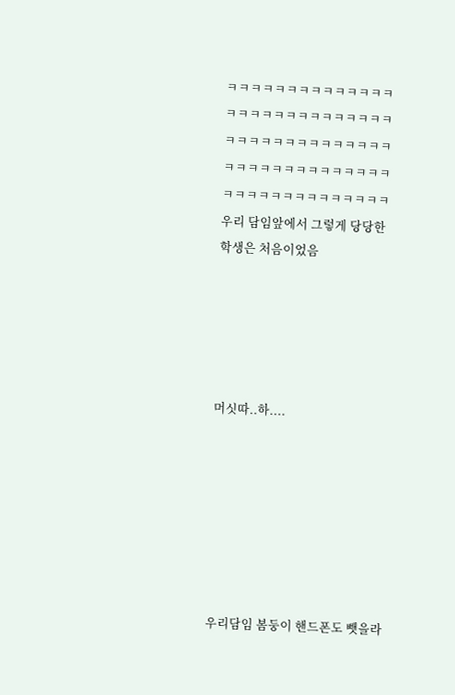ㅋㅋㅋㅋㅋㅋㅋㅋㅋㅋㅋㅋㅋㅋㅋㅋㅋㅋㅋㅋㅋㅋㅋㅋㅋㅋㅋㅋㅋㅋㅋㅋㅋㅋㅋㅋㅋㅋㅋㅋㅋㅋㅋㅋㅋㅋㅋㅋㅋㅋㅋㅋㅋㅋㅋㅋㅋㅋㅋㅋㅋㅋㅋㅋㅋㅋㅋㅋㅋㅋ우리 담임앞에서 그렇게 당당한 학생은 처음이었음





머싯따..하....







우리담임 봄둥이 핸드폰도 뺏을라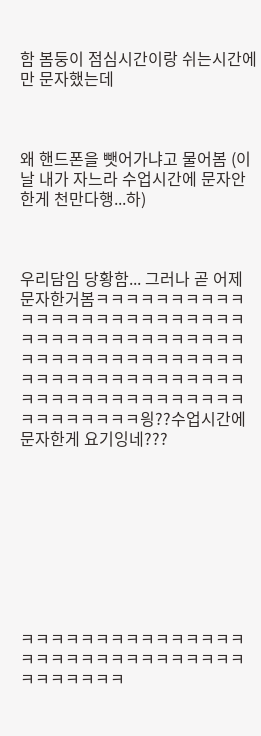함 봄둥이 점심시간이랑 쉬는시간에만 문자했는데



왜 핸드폰을 뺏어가냐고 물어봄 (이날 내가 자느라 수업시간에 문자안한게 천만다행...하)



우리담임 당황함... 그러나 곧 어제문자한거봄ㅋㅋㅋㅋㅋㅋㅋㅋㅋㅋㅋㅋㅋㅋㅋㅋㅋㅋㅋㅋㅋㅋㅋㅋㅋㅋㅋㅋㅋㅋㅋㅋㅋㅋㅋㅋㅋㅋㅋㅋㅋㅋㅋㅋㅋㅋㅋㅋㅋㅋㅋㅋㅋㅋㅋㅋㅋㅋㅋㅋㅋㅋㅋㅋㅋㅋㅋㅋㅋㅋㅋㅋㅋㅋㅋㅋㅋㅋㅋㅋㅋㅋㅋㅋㅋㅋㅋㅋㅋㅋㅋㅋㅋ읭??수업시간에 문자한게 요기잉네???









ㅋㅋㅋㅋㅋㅋㅋㅋㅋㅋㅋㅋㅋㅋㅋㅋㅋㅋㅋㅋㅋㅋㅋㅋㅋㅋㅋㅋㅋㅋㅋㅋㅋㅋㅋㅋㅋ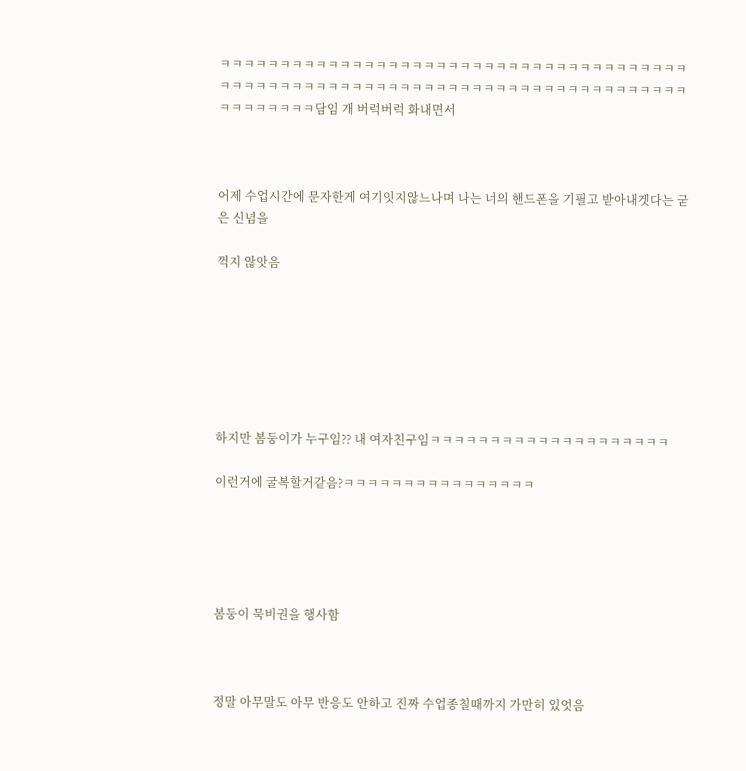ㅋㅋㅋㅋㅋㅋㅋㅋㅋㅋㅋㅋㅋㅋㅋㅋㅋㅋㅋㅋㅋㅋㅋㅋㅋㅋㅋㅋㅋㅋㅋㅋㅋㅋㅋㅋㅋㅋㅋㅋㅋㅋㅋㅋㅋㅋㅋㅋㅋㅋㅋㅋㅋㅋㅋㅋㅋㅋㅋㅋㅋㅋㅋㅋㅋㅋㅋㅋㅋㅋㅋㅋㅋㅋㅋㅋㅋㅋㅋㅋㅋㅋㅋㅋㅋㅋ담임 개 버럭버럭 화내면서



어제 수업시간에 문자한게 여기잇지않느나며 나는 너의 핸드폰을 기필고 받아내겟다는 굳은 신념을

꺽지 않앗음







하지만 봄둥이가 누구임?? 내 여자친구임ㅋㅋㅋㅋㅋㅋㅋㅋㅋㅋㅋㅋㅋㅋㅋㅋㅋㅋㅋㅋ

이런거에 굴복할거같음?ㅋㅋㅋㅋㅋㅋㅋㅋㅋㅋㅋㅋㅋㅋㅋㅋ





봄둥이 묵비권을 행사함



정말 아무말도 아무 반응도 안하고 진짜 수업종칠때까지 가만히 있엇음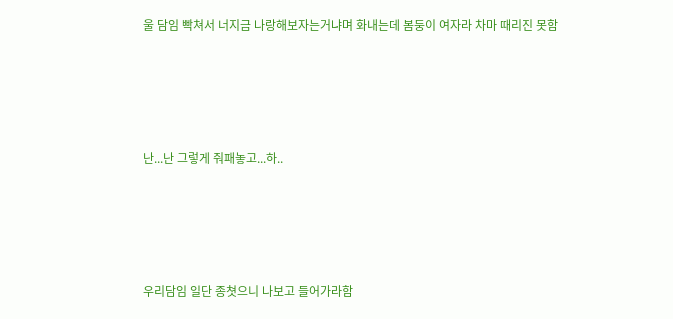울 담임 빡쳐서 너지금 나랑해보자는거냐며 화내는데 봄둥이 여자라 차마 때리진 못함





난...난 그렇게 줘패놓고...하..





우리담임 일단 종쳣으니 나보고 들어가라함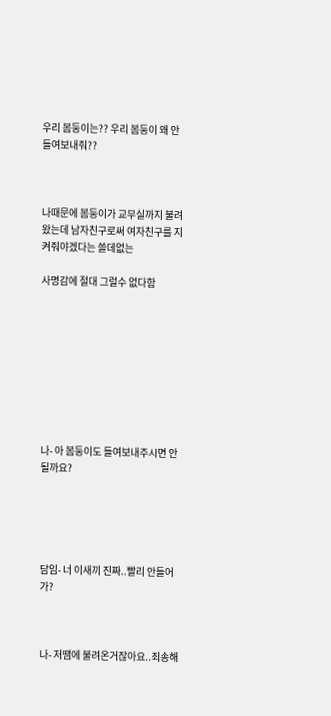우리 봄둥이는?? 우리 봄둥이 왜 안들여보내줘??



나때문에 봄둥이가 교무실까지 불려왔는데 남자친구로써 여자친구를 지켜줘야겠다는 쓸데없는

사명감에 절대 그럴수 없다함









나- 아 봄둥이도 들여보내주시면 안될까요?





담임- 너 이새끼 진짜..빨리 안들어가?



나- 저땜에 불려온거잖아요..죄송해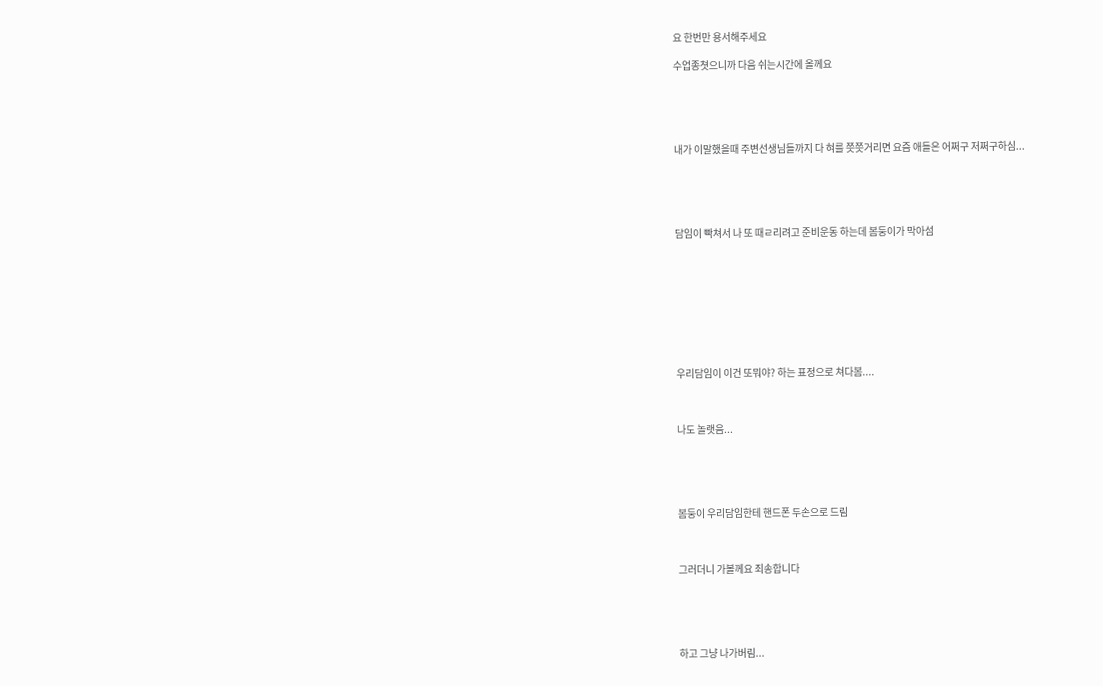요 한번만 용서해주세요

수업종쳣으니까 다음 쉬는시간에 올께요





내가 이말했을때 주변선생님들까지 다 혀를 쯧쯧거리면 요즘 애들은 어쩌구 저쩌구하심...





담임이 빡쳐서 나 또 때ㄹ리려고 준비운동 하는데 봄둥이가 막아섬









우리담임이 이건 또뭐야? 하는 표정으로 쳐다봄....



나도 놀랫음...





봄둥이 우리담임한테 핸드폰 두손으로 드림



그러더니 가볼께요 죄송합니다





하고 그냥 나가버림...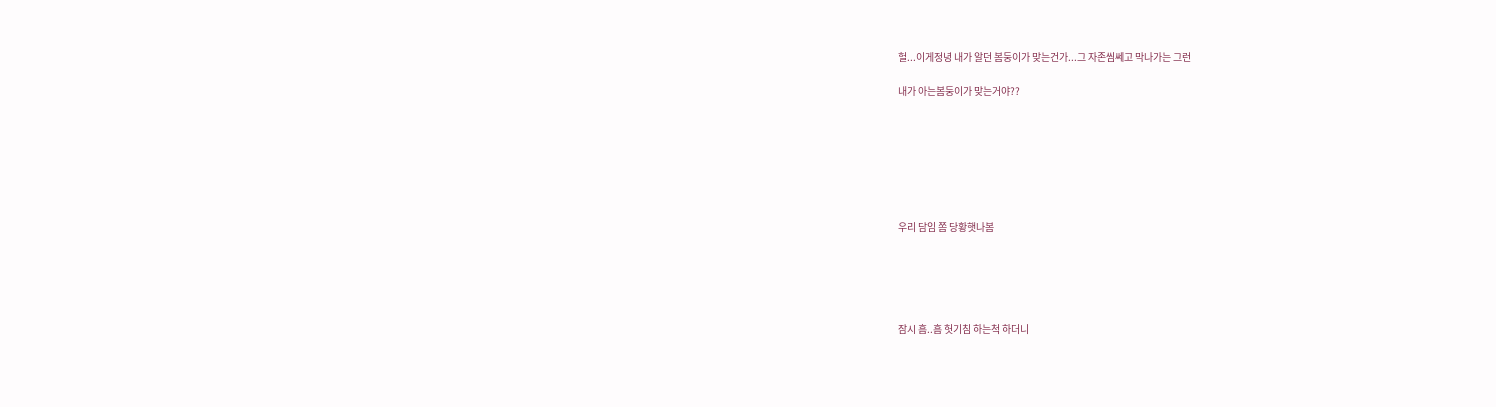헐...이게정녕 내가 알던 봄둥이가 맞는건가...그 자존씸쎄고 막나가는 그런

내가 아는봄둥이가 맞는거야??







우리 담임 쫌 당황햇나봄





잠시 흠..흠 헛기침 하는척 하더니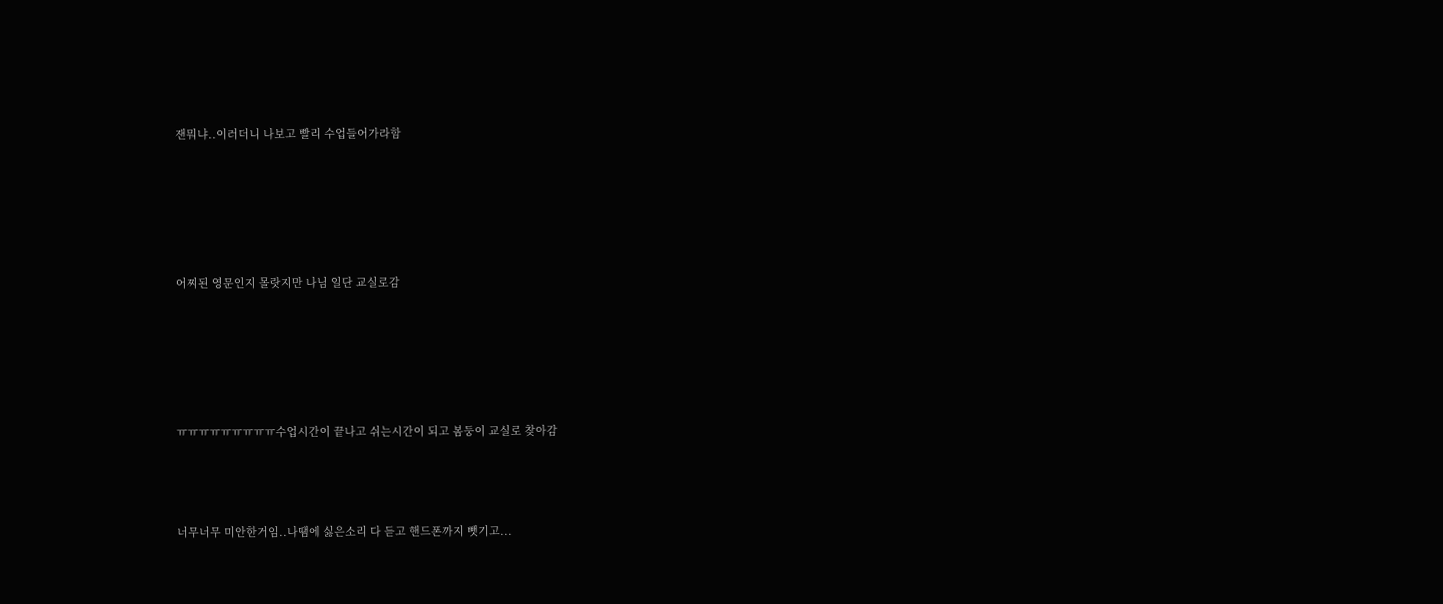잰뭐냐..이러더니 나보고 빨리 수업들어가라함





어찌된 영문인지 몰랏지만 나님 일단 교실로감





ㅠㅠㅠㅠㅠㅠㅠㅠㅠ수업시간이 끝나고 쉬는시간이 되고 봄둥이 교실로 찾아감



너무너무 미안한거임..나땜에 싫은소리 다 듣고 핸드폰까지 뺏기고...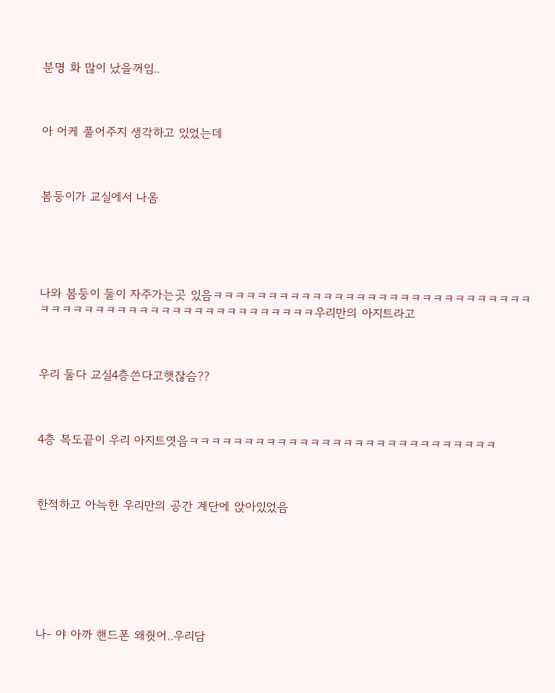분명 화 많이 났을꺼임..



아 어케 풀어주지 생각하고 있었는데



봄둥이가 교실에서 나옴





나와 봄둥이 둘이 자주가는곳 있음ㅋㅋㅋㅋㅋㅋㅋㅋㅋㅋㅋㅋㅋㅋㅋㅋㅋㅋㅋㅋㅋㅋㅋㅋㅋㅋㅋㅋㅋㅋㅋㅋㅋㅋㅋㅋㅋㅋㅋㅋㅋㅋㅋㅋㅋㅋㅋㅋㅋㅋㅋㅋㅋㅋ우리만의 아지트라고



우리 둘다 교실4층쓴다고햇잖슴??



4층 복도끝이 우리 아지트엿음ㅋㅋㅋㅋㅋㅋㅋㅋㅋㅋㅋㅋㅋㅋㅋㅋㅋㅋㅋㅋㅋㅋㅋㅋㅋㅋㅋㅋ



한적하고 아늑한 우리만의 공간 계단에 앉아있었음







나- 야 아까 핸드폰 왜줫어..우리담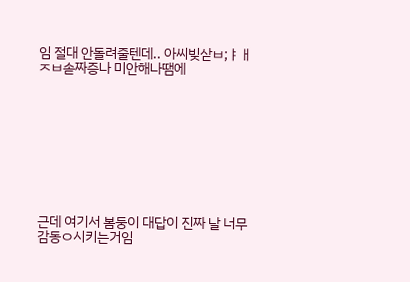임 절대 안돌려줄텐데.. 아씨빚삳ㅂ;ㅑㅐㅈㅂ솓짜증나 미안해나땜에









근데 여기서 봄둥이 대답이 진짜 날 너무 감동ㅇ시키는거임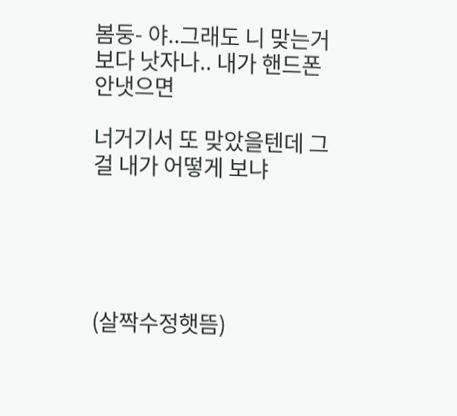봄둥- 야..그래도 니 맞는거 보다 낫자나.. 내가 핸드폰 안냇으면

너거기서 또 맞았을텐데 그걸 내가 어떻게 보냐





(살짝수정햇뜸)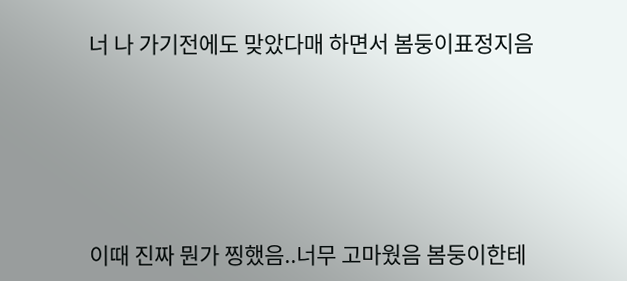너 나 가기전에도 맞았다매 하면서 봄둥이표정지음







이때 진짜 뭔가 찡했음..너무 고마웠음 봄둥이한테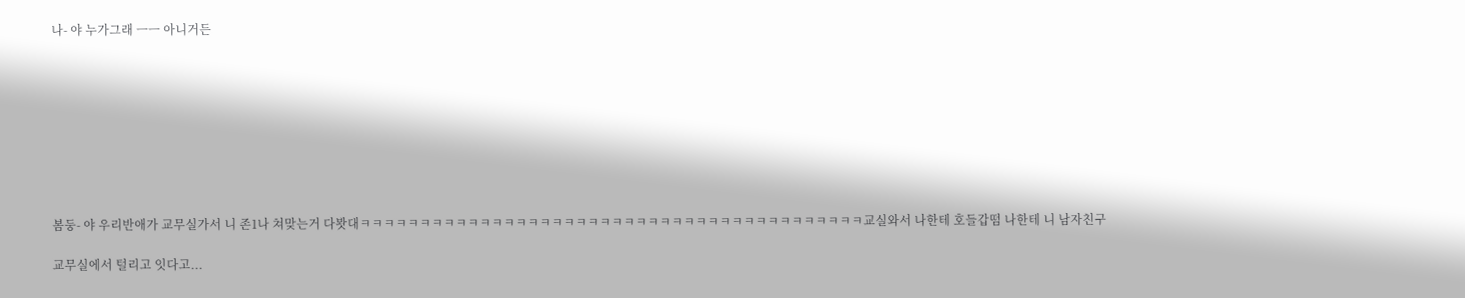나- 야 누가그래 ㅡㅡ 아니거든









봄둥- 야 우리반애가 교무실가서 니 존1나 쳐맞는거 다봣대ㅋㅋㅋㅋㅋㅋㅋㅋㅋㅋㅋㅋㅋㅋㅋㅋㅋㅋㅋㅋㅋㅋㅋㅋㅋㅋㅋㅋㅋㅋㅋㅋㅋㅋㅋㅋㅋㅋㅋㅋㅋㅋ교실와서 나한테 호들갑떰 나한테 니 남자친구

교무실에서 털리고 잇다고...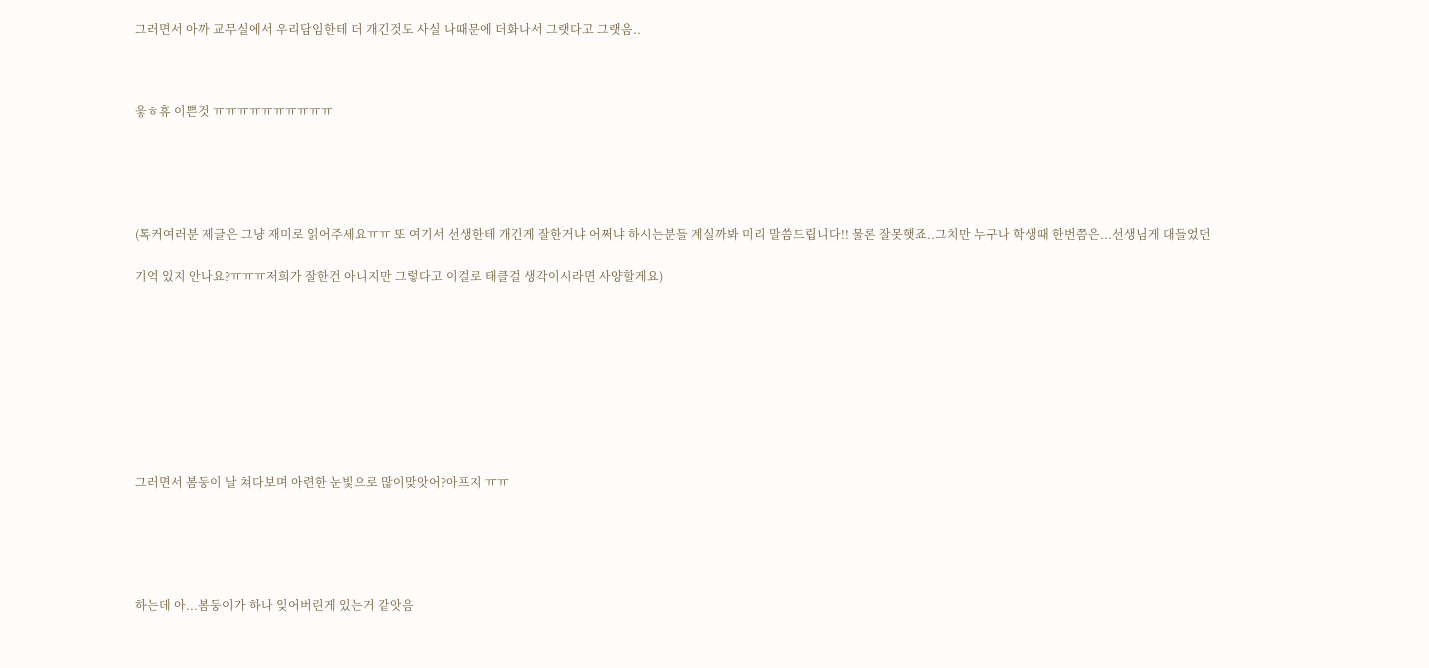그러면서 아까 교무실에서 우리담임한테 더 개긴것도 사실 나때문에 더화나서 그랫다고 그랫음..



읗ㅎ휴 이쁜것 ㅠㅠㅠㅠㅠㅠㅠㅠㅠㅠ





(톡커여러분 제글은 그냥 재미로 읽어주세요ㅠㅠ 또 여기서 선생한테 개긴게 잘한거냐 어쩌냐 하시는분들 계실까봐 미리 말씀드립니다!! 물론 잘못햇죠..그치만 누구나 학생때 한번쯤은...선생님게 대들었던

기억 있지 안나요?ㅠㅠㅠ저희가 잘한건 아니지만 그렇다고 이걸로 태클걸 생각이시라면 사양할게요)









그러면서 봄둥이 날 쳐다보며 아련한 눈빛으로 많이맞앗어?아프지 ㅠㅠ





하는데 아...봄둥이가 하나 잊어버린게 있는거 같앗음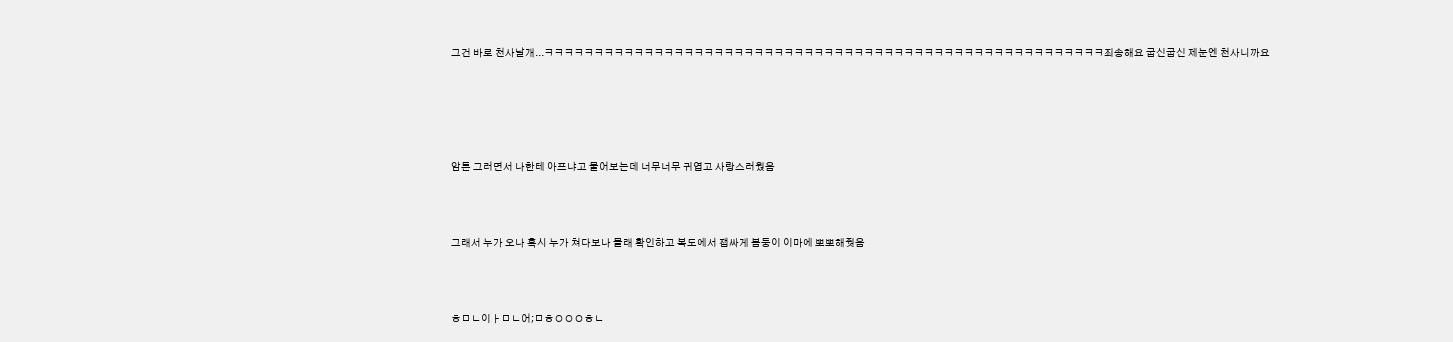그건 바로 천사날개...ㅋㅋㅋㅋㅋㅋㅋㅋㅋㅋㅋㅋㅋㅋㅋㅋㅋㅋㅋㅋㅋㅋㅋㅋㅋㅋㅋㅋㅋㅋㅋㅋㅋㅋㅋㅋㅋㅋㅋㅋㅋㅋㅋㅋㅋㅋㅋㅋㅋㅋㅋㅋㅋㅋㅋㅋ죄송해요 굽신굽신 제눈엔 천사니까요





암튼 그러면서 나한테 아프냐고 물어보는데 너무너무 귀엽고 사랑스러웠음



그래서 누가 오나 혹시 누가 쳐다보나 몰래 확인하고 복도에서 잽싸게 봄둥이 이마에 뽀뽀해줫음



ㅎㅁㄴ이ㅏㅁㄴ어;ㅁㅎㅇㅇㅇㅎㄴ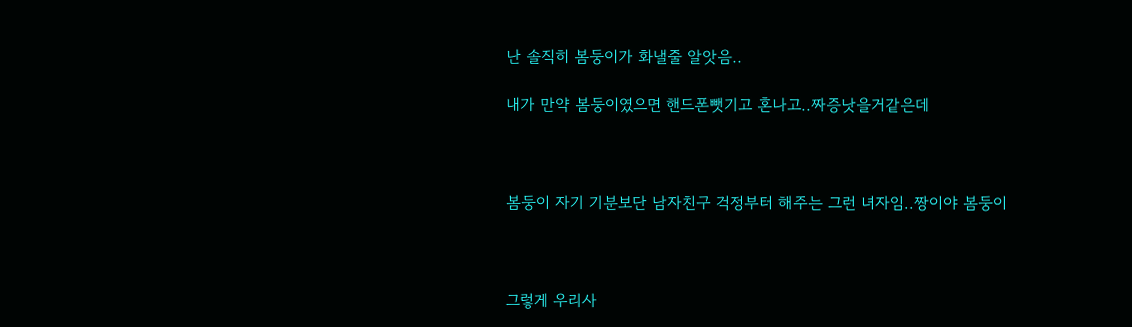난 솔직히 봄둥이가 화낼줄 알앗음..

내가 만약 봄둥이였으면 핸드폰뺏기고 혼나고..짜증낫을거같은데



봄둥이 자기 기분보단 남자친구 걱정부터 해주는 그런 녀자임..짱이야 봄둥이



그렇게 우리사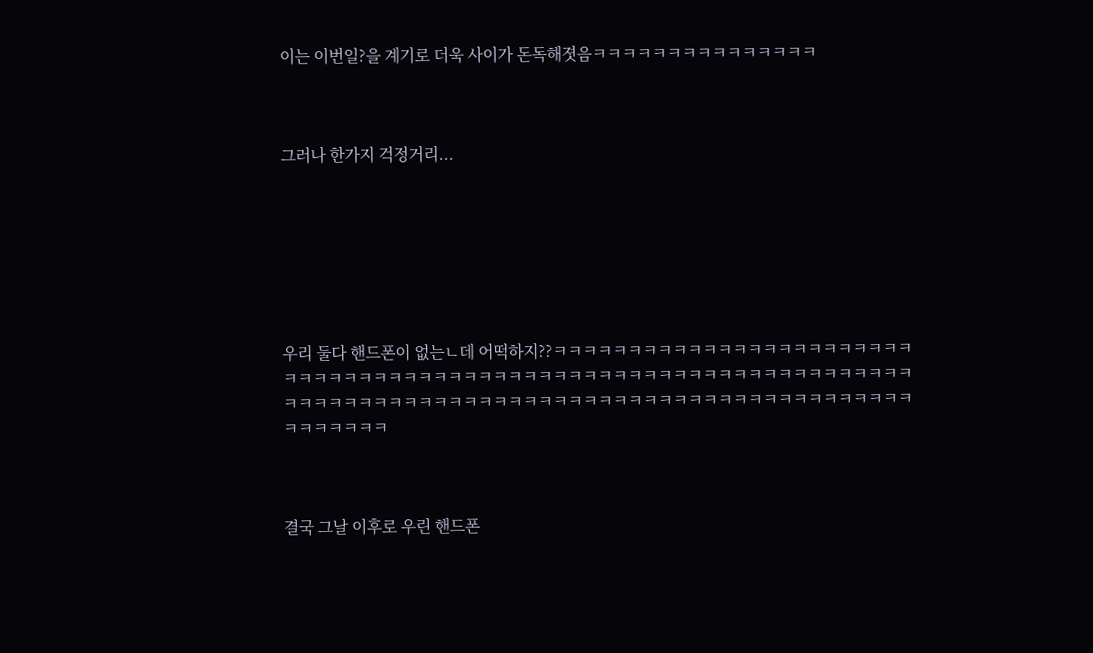이는 이번일?을 계기로 더욱 사이가 돈독해졋음ㅋㅋㅋㅋㅋㅋㅋㅋㅋㅋㅋㅋㅋㅋㅋ



그러나 한가지 걱정거리...







우리 둘다 핸드폰이 없는ㄴ데 어떡하지??ㅋㅋㅋㅋㅋㅋㅋㅋㅋㅋㅋㅋㅋㅋㅋㅋㅋㅋㅋㅋㅋㅋㅋㅋㅋㅋㅋㅋㅋㅋㅋㅋㅋㅋㅋㅋㅋㅋㅋㅋㅋㅋㅋㅋㅋㅋㅋㅋㅋㅋㅋㅋㅋㅋㅋㅋㅋㅋㅋㅋㅋㅋㅋㅋㅋㅋㅋㅋㅋㅋㅋㅋㅋㅋㅋㅋㅋㅋㅋㅋㅋㅋㅋㅋㅋㅋㅋㅋㅋㅋㅋㅋㅋㅋㅋㅋㅋㅋㅋㅋㅋㅋㅋㅋㅋㅋㅋㅋㅋㅋㅋㅋㅋㅋㅋ



결국 그날 이후로 우린 핸드폰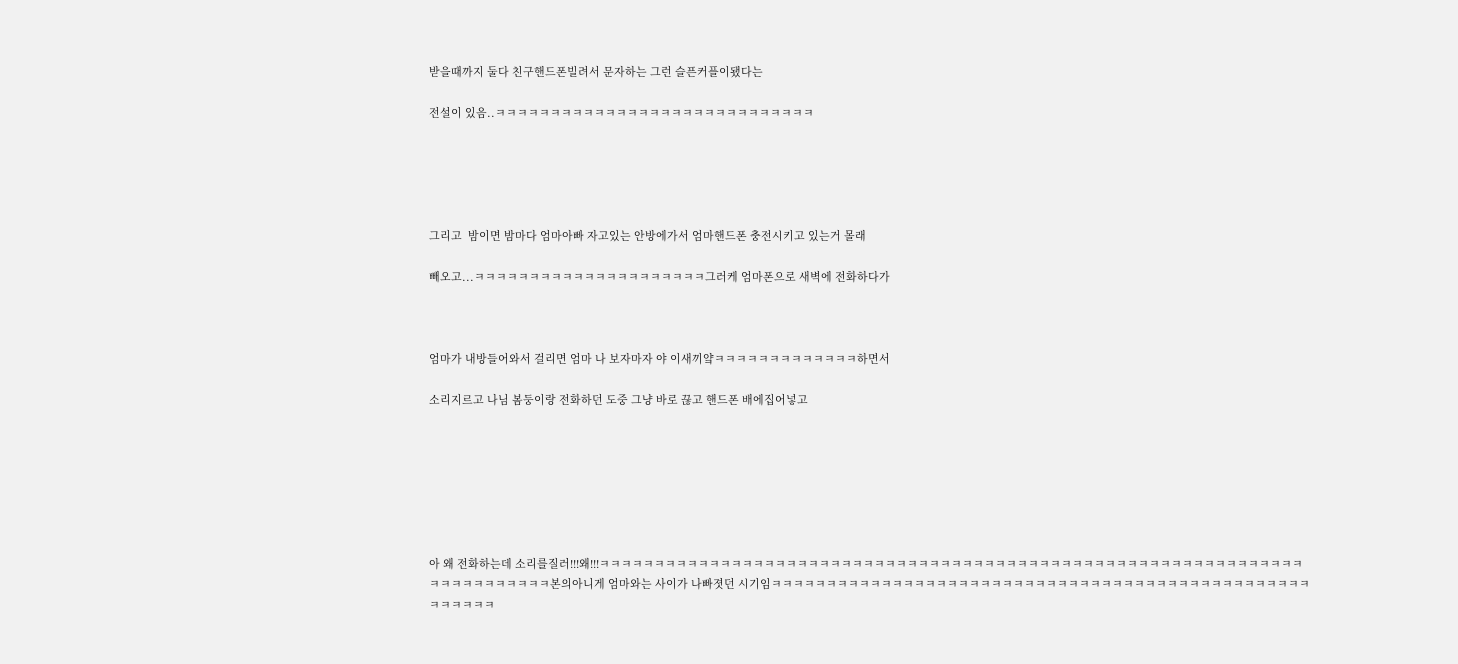받을때까지 둘다 친구핸드폰빌려서 문자하는 그런 슬픈커플이됐다는

전설이 있음..ㅋㅋㅋㅋㅋㅋㅋㅋㅋㅋㅋㅋㅋㅋㅋㅋㅋㅋㅋㅋㅋㅋㅋㅋㅋㅋㅋㅋㅋ





그리고  밤이면 밤마다 엄마아빠 자고있는 안방에가서 엄마핸드폰 충전시키고 있는거 몰래

빼오고...ㅋㅋㅋㅋㅋㅋㅋㅋㅋㅋㅋㅋㅋㅋㅋㅋㅋㅋㅋㅋㅋ그러케 엄마폰으로 새벽에 전화하다가



엄마가 내방들어와서 걸리면 엄마 나 보자마자 야 이새끼얔ㅋㅋㅋㅋㅋㅋㅋㅋㅋㅋㅋㅋㅋ하면서

소리지르고 나님 봄둥이랑 전화하던 도중 그냥 바로 끊고 핸드폰 배에집어넣고







아 왜 전화하는데 소리를질러!!!왜!!!ㅋㅋㅋㅋㅋㅋㅋㅋㅋㅋㅋㅋㅋㅋㅋㅋㅋㅋㅋㅋㅋㅋㅋㅋㅋㅋㅋㅋㅋㅋㅋㅋㅋㅋㅋㅋㅋㅋㅋㅋㅋㅋㅋㅋㅋㅋㅋㅋㅋㅋㅋㅋㅋㅋㅋㅋㅋㅋㅋㅋㅋㅋㅋㅋㅋㅋㅋㅋㅋㅋㅋㅋㅋㅋㅋ본의아니게 엄마와는 사이가 나빠졋던 시기임ㅋㅋㅋㅋㅋㅋㅋㅋㅋㅋㅋㅋㅋㅋㅋㅋㅋㅋㅋㅋㅋㅋㅋㅋㅋㅋㅋㅋㅋㅋㅋㅋㅋㅋㅋㅋㅋㅋㅋㅋㅋㅋㅋㅋㅋㅋㅋㅋㅋㅋㅋㅋㅋㅋㅋ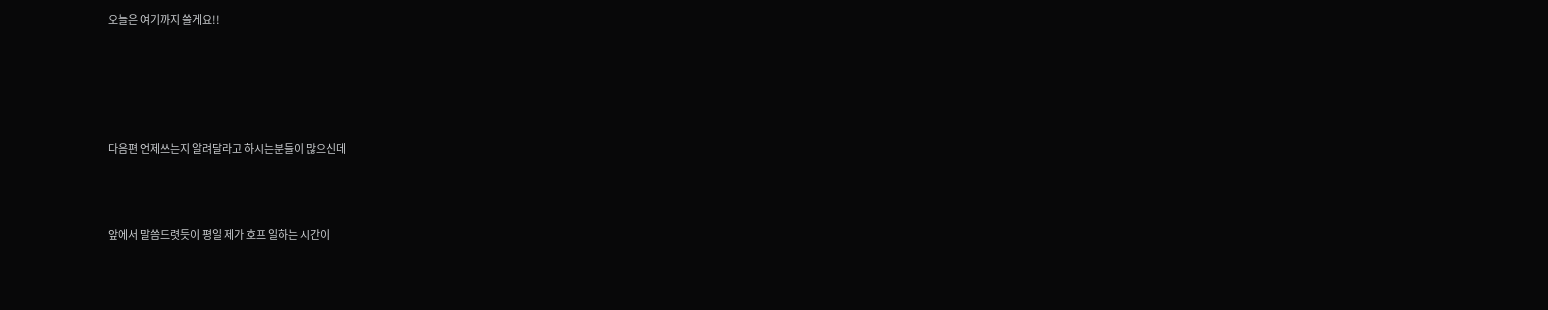오늘은 여기까지 쓸게요!!





다음편 언제쓰는지 알려달라고 하시는분들이 많으신데



앞에서 말씀드렷듯이 평일 제가 호프 일하는 시간이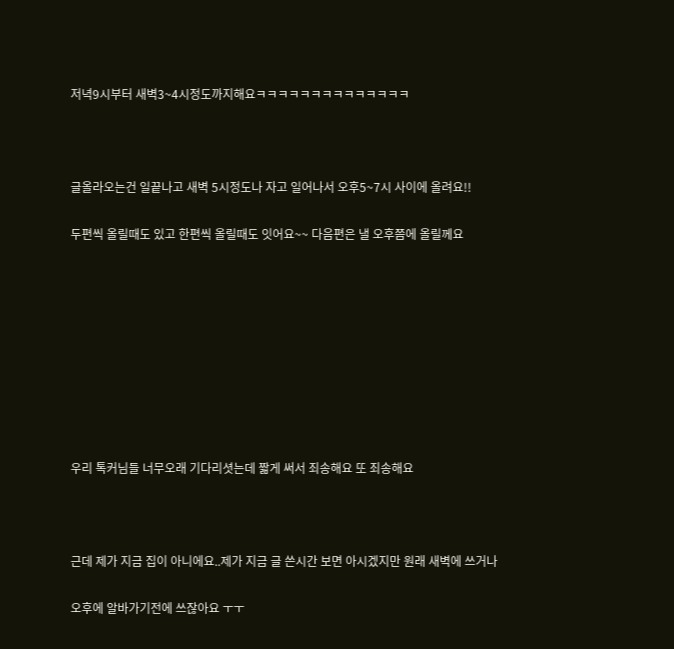저녁9시부터 새벽3~4시정도까지해요ㅋㅋㅋㅋㅋㅋㅋㅋㅋㅋㅋㅋㅋㅋ



글올라오는건 일끝나고 새벽 5시정도나 자고 일어나서 오후5~7시 사이에 올려요!!

두편씩 올릴때도 있고 한편씩 올릴때도 잇어요~~ 다음편은 낼 오후쯤에 올릴께요









우리 톡커님들 너무오래 기다리셧는데 짧게 써서 죄송해요 또 죄송해요



근데 제가 지금 집이 아니에요..제가 지금 글 쓴시간 보면 아시겠지만 원래 새벽에 쓰거나

오후에 알바가기전에 쓰잖아요 ㅜㅜ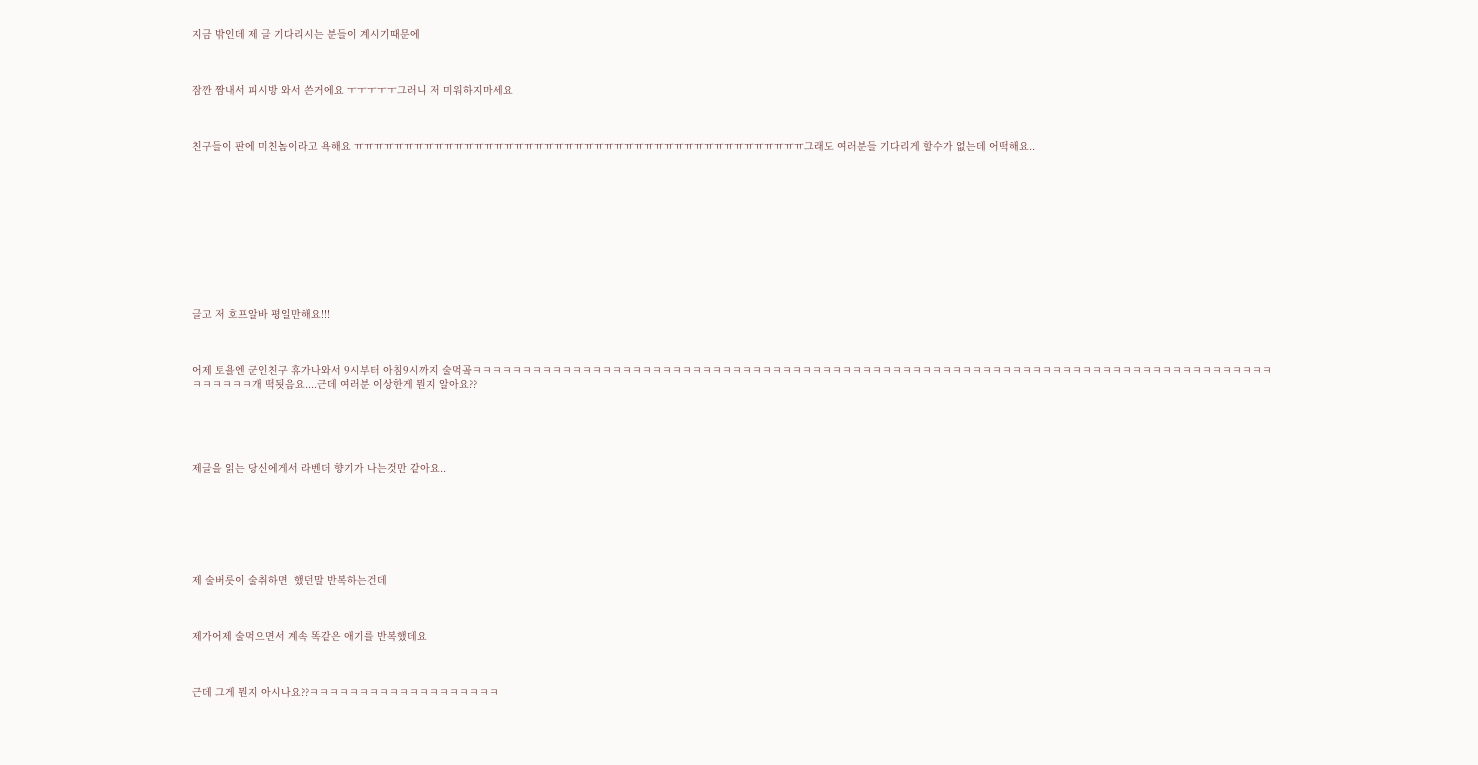지금 밖인데 제 글 기다리시는 분들이 계시기때문에



잠깐 짬내서 피시방 와서 쓴거에요 ㅜㅜㅜㅜㅜ그러니 저 미워하지마세요



친구들이 판에 미친놈이라고 욕해요 ㅠㅠㅠㅠㅠㅠㅠㅠㅠㅠㅠㅠㅠㅠㅠㅠㅠㅠㅠㅠㅠㅠㅠㅠㅠㅠㅠㅠㅠㅠㅠㅠㅠㅠㅠㅠㅠㅠㅠㅠㅠㅠㅠㅠㅠ그래도 여러분들 기다리게 할수가 없는데 어떡해요..











글고 저 호프알바 평일만해요!!!



어제 토욜엔 군인친구 휴가나와서 9시부터 아침9시까지 술먹곸ㅋㅋㅋㅋㅋㅋㅋㅋㅋㅋㅋㅋㅋㅋㅋㅋㅋㅋㅋㅋㅋㅋㅋㅋㅋㅋㅋㅋㅋㅋㅋㅋㅋㅋㅋㅋㅋㅋㅋㅋㅋㅋㅋㅋㅋㅋㅋㅋㅋㅋㅋㅋㅋㅋㅋㅋㅋㅋㅋㅋㅋㅋㅋㅋㅋㅋㅋㅋㅋㅋㅋㅋㅋㅋㅋㅋㅋㅋㅋㅋㅋㅋㅋㅋㅋㅋ개 떡됫음요....근데 여러분 이상한게 뭔지 알아요??





제글을 읽는 당신에게서 라벤더 향기가 나는것만 같아요..







제 술버릇이 술취하면  했던말 반복하는건데



제가어제 술먹으면서 계속 똑같은 애기를 반복했데요



근데 그게 뭔지 아시나요??ㅋㅋㅋㅋㅋㅋㅋㅋㅋㅋㅋㅋㅋㅋㅋㅋㅋㅋㅋ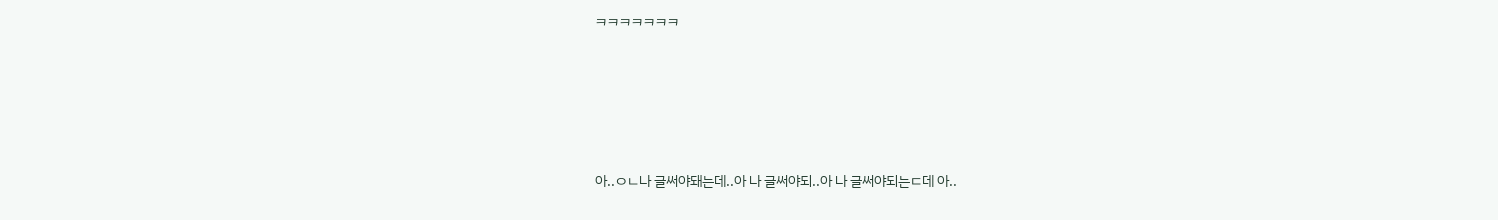ㅋㅋㅋㅋㅋㅋㅋ





아..ㅇㄴ나 글써야돼는데..아 나 글써야되..아 나 글써야되는ㄷ데 아..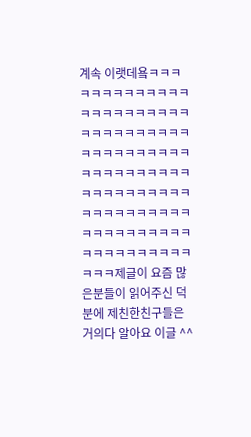계속 이랫데욬ㅋㅋㅋㅋㅋㅋㅋㅋㅋㅋㅋㅋㅋㅋㅋㅋㅋㅋㅋㅋㅋㅋㅋㅋㅋㅋㅋㅋㅋㅋㅋㅋㅋㅋㅋㅋㅋㅋㅋㅋㅋㅋㅋㅋㅋㅋㅋㅋㅋㅋㅋㅋㅋㅋㅋㅋㅋㅋㅋㅋㅋㅋㅋㅋㅋㅋㅋㅋㅋㅋㅋㅋㅋㅋㅋㅋㅋㅋㅋㅋㅋㅋㅋㅋㅋㅋㅋㅋㅋㅋㅋㅋㅋㅋㅋㅋ제글이 요즘 많은분들이 읽어주신 덕분에 제친한친구들은 거의다 알아요 이글 ^^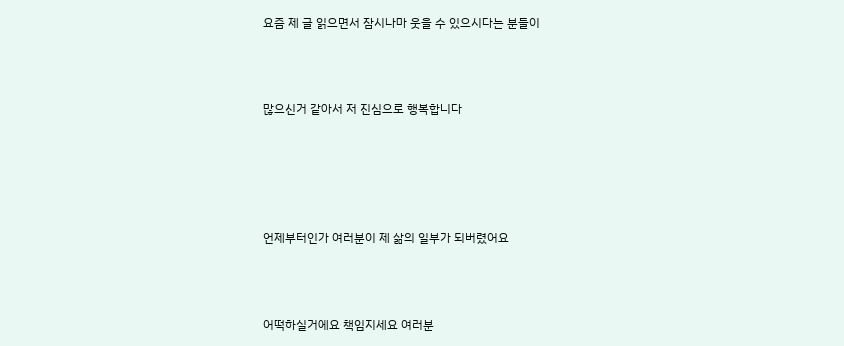요즘 제 글 읽으면서 잠시나마 웃을 수 있으시다는 분들이



많으신거 같아서 저 진심으로 행복합니다





언제부터인가 여러분이 제 삶의 일부가 되버렸어요



어떡하실거에요 책임지세요 여러분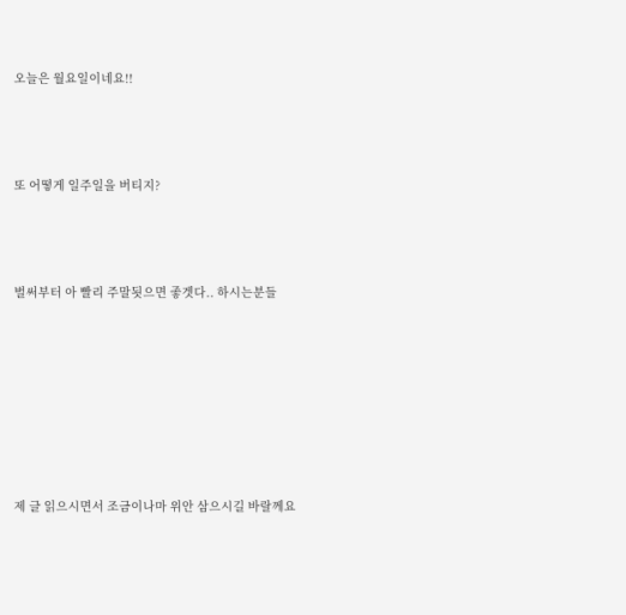오늘은 월요일이네요!!



또 어떻게 일주일을 버티지?



벌써부터 아 빨리 주말됫으면 좋겟다.. 하시는분들







제 글 읽으시면서 조금이나마 위안 삼으시길 바랄께요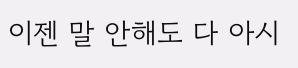이젠 말 안해도 다 아시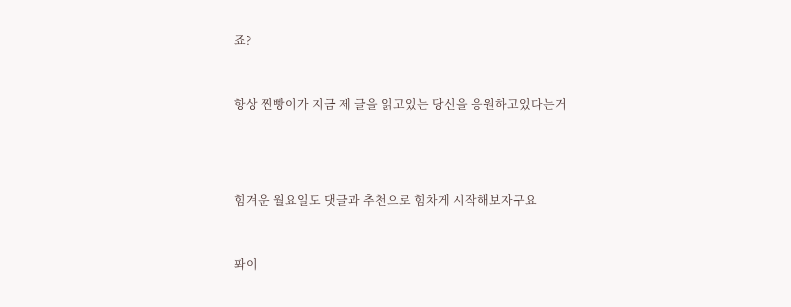죠?



항상 찐빵이가 지금 제 글을 읽고있는 당신을 응원하고있다는거





힘겨운 월요일도 댓글과 추천으로 힘차게 시작해보자구요



퐈이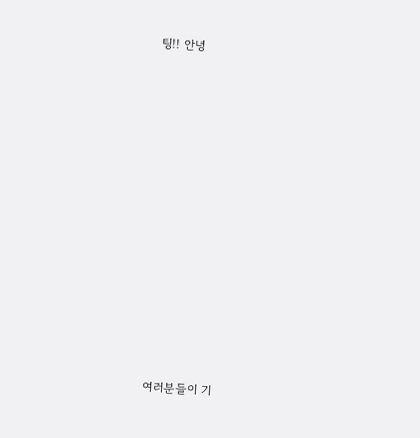팅!! 안녕













여러분들이 기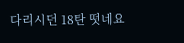다리시던 18탄 떳네요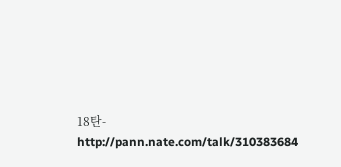18탄- http://pann.nate.com/talk/310383684